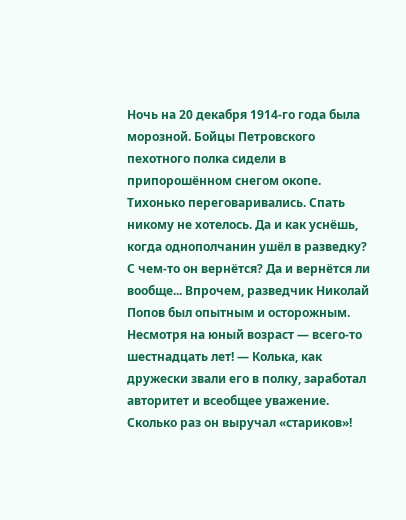Ночь на 20 декабря 1914-го года была морозной. Бойцы Петровского пехотного полка сидели в припорошённом снегом окопе. Тихонько переговаривались. Спать никому не хотелось. Да и как уснёшь, когда однополчанин ушёл в разведку? С чем-то он вернётся? Да и вернётся ли вообще... Впрочем, разведчик Николай Попов был опытным и осторожным. Несмотря на юный возраст — всего-то шестнадцать лет! — Колька, как дружески звали его в полку, заработал авторитет и всеобщее уважение. Сколько раз он выручал «стариков»!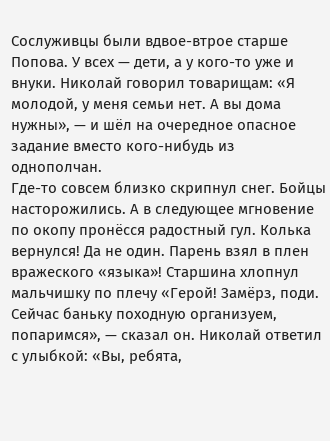Сослуживцы были вдвое-втрое старше Попова. У всех — дети, а у кого-то уже и внуки. Николай говорил товарищам: «Я молодой, у меня семьи нет. А вы дома нужны», — и шёл на очередное опасное задание вместо кого-нибудь из однополчан.
Где-то совсем близко скрипнул снег. Бойцы насторожились. А в следующее мгновение по окопу пронёсся радостный гул. Колька вернулся! Да не один. Парень взял в плен вражеского «языка»! Старшина хлопнул мальчишку по плечу «Герой! Замёрз, поди. Сейчас баньку походную организуем, попаримся», — сказал он. Николай ответил с улыбкой: «Вы, ребята,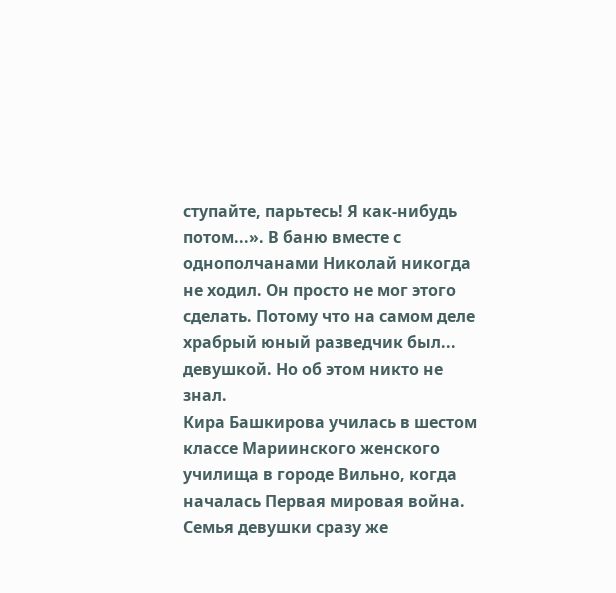ступайте, парьтесь! Я как-нибудь потом...». В баню вместе с однополчанами Николай никогда не ходил. Он просто не мог этого сделать. Потому что на самом деле храбрый юный разведчик был... девушкой. Но об этом никто не знал.
Кира Башкирова училась в шестом классе Мариинского женского училища в городе Вильно, когда началась Первая мировая война. Семья девушки сразу же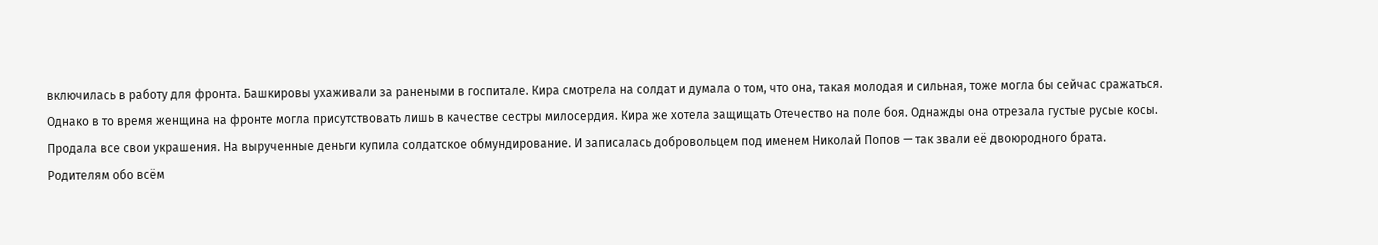включилась в работу для фронта. Башкировы ухаживали за ранеными в госпитале. Кира смотрела на солдат и думала о том, что она, такая молодая и сильная, тоже могла бы сейчас сражаться. Однако в то время женщина на фронте могла присутствовать лишь в качестве сестры милосердия. Кира же хотела защищать Отечество на поле боя. Однажды она отрезала густые русые косы. Продала все свои украшения. На вырученные деньги купила солдатское обмундирование. И записалась добровольцем под именем Николай Попов — так звали её двоюродного брата.
Родителям обо всём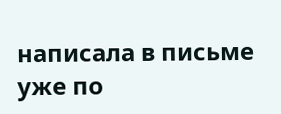написала в письме уже по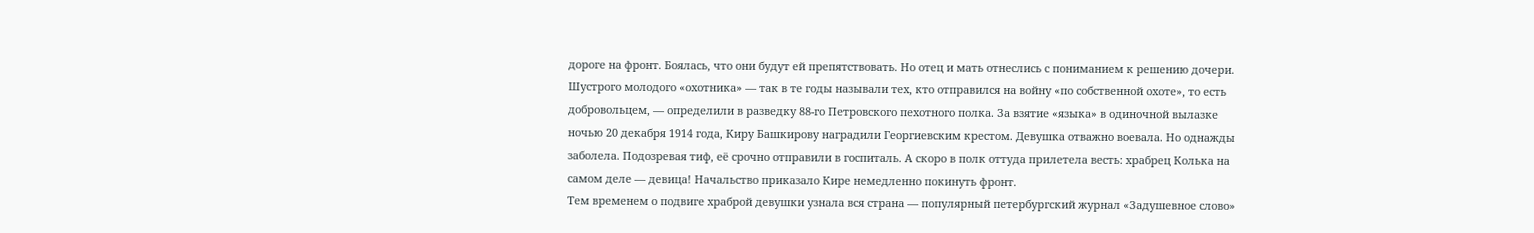дороге на фронт. Боялась, что они будут ей препятствовать. Но отец и мать отнеслись с пониманием к решению дочери. Шустрого молодого «охотника» — так в те годы называли тех, кто отправился на войну «по собственной охоте», то есть добровольцем, — определили в разведку 88-го Петровского пехотного полка. За взятие «языка» в одиночной вылазке ночью 20 декабря 1914 года, Киру Башкирову наградили Георгиевским крестом. Девушка отважно воевала. Но однажды заболела. Подозревая тиф, её срочно отправили в госпиталь. А скоро в полк оттуда прилетела весть: храбрец Колька на самом деле — девица! Начальство приказало Кире немедленно покинуть фронт.
Тем временем о подвиге храброй девушки узнала вся страна — популярный петербургский журнал «Задушевное слово»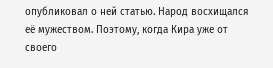опубликовал о ней статью. Народ восхищался её мужеством. Поэтому, когда Кира уже от своего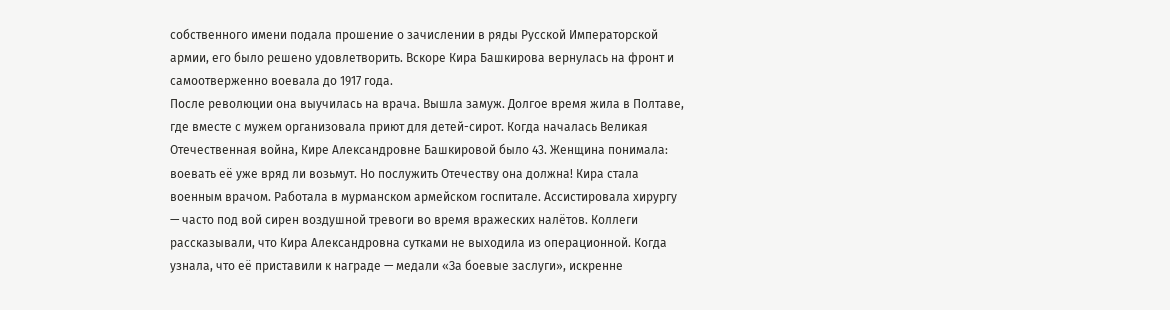собственного имени подала прошение о зачислении в ряды Русской Императорской армии, его было решено удовлетворить. Вскоре Кира Башкирова вернулась на фронт и самоотверженно воевала до 1917 года.
После революции она выучилась на врача. Вышла замуж. Долгое время жила в Полтаве, где вместе с мужем организовала приют для детей-сирот. Когда началась Великая Отечественная война, Кире Александровне Башкировой было 43. Женщина понимала: воевать её уже вряд ли возьмут. Но послужить Отечеству она должна! Кира стала военным врачом. Работала в мурманском армейском госпитале. Ассистировала хирургу — часто под вой сирен воздушной тревоги во время вражеских налётов. Коллеги рассказывали, что Кира Александровна сутками не выходила из операционной. Когда узнала, что её приставили к награде — медали «За боевые заслуги», искренне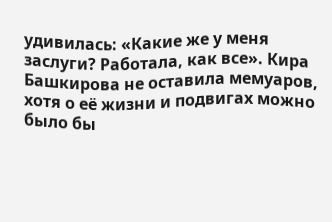удивилась: «Какие же у меня заслуги? Работала, как все». Кира Башкирова не оставила мемуаров, хотя о её жизни и подвигах можно было бы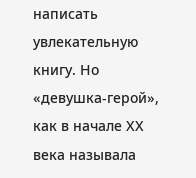написать увлекательную книгу. Но «девушка-герой», как в начале ХХ века называла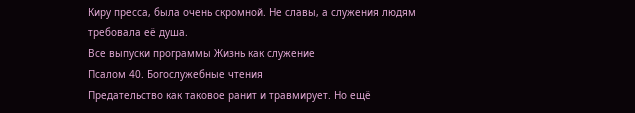Киру пресса, была очень скромной. Не славы, а служения людям требовала её душа.
Все выпуски программы Жизнь как служение
Псалом 40. Богослужебные чтения
Предательство как таковое ранит и травмирует. Но ещё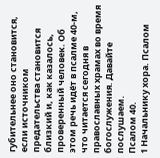губительнее оно становится, если источником предательства становится близкий и, как казалось, проверенный человек. Об этом речь идёт в псалме 40-м, что читается сегодня в православных храмах во время богослужения. Давайте послушаем.
Псалом 40.
1 Начальнику хора. Псалом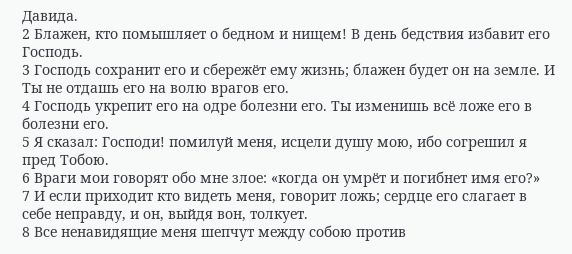Давида.
2 Блажен, кто помышляет о бедном и нищем! В день бедствия избавит его Господь.
3 Господь сохранит его и сбережёт ему жизнь; блажен будет он на земле. И Ты не отдашь его на волю врагов его.
4 Господь укрепит его на одре болезни его. Ты изменишь всё ложе его в болезни его.
5 Я сказал: Господи! помилуй меня, исцели душу мою, ибо согрешил я пред Тобою.
6 Враги мои говорят обо мне злое: «когда он умрёт и погибнет имя его?»
7 И если приходит кто видеть меня, говорит ложь; сердце его слагает в себе неправду, и он, выйдя вон, толкует.
8 Все ненавидящие меня шепчут между собою против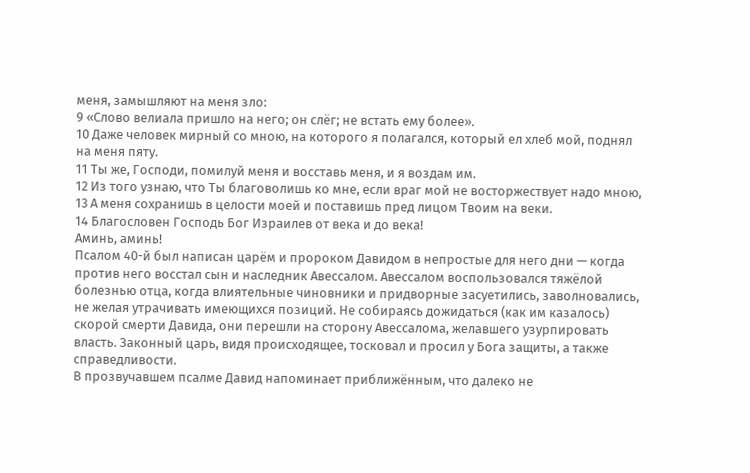меня, замышляют на меня зло:
9 «Слово велиала пришло на него; он слёг; не встать ему более».
10 Даже человек мирный со мною, на которого я полагался, который ел хлеб мой, поднял на меня пяту.
11 Ты же, Господи, помилуй меня и восставь меня, и я воздам им.
12 Из того узнаю, что Ты благоволишь ко мне, если враг мой не восторжествует надо мною,
13 А меня сохранишь в целости моей и поставишь пред лицом Твоим на веки.
14 Благословен Господь Бог Израилев от века и до века!
Аминь, аминь!
Псалом 40-й был написан царём и пророком Давидом в непростые для него дни — когда против него восстал сын и наследник Авессалом. Авессалом воспользовался тяжёлой болезнью отца, когда влиятельные чиновники и придворные засуетились, заволновались, не желая утрачивать имеющихся позиций. Не собираясь дожидаться (как им казалось) скорой смерти Давида, они перешли на сторону Авессалома, желавшего узурпировать власть. Законный царь, видя происходящее, тосковал и просил у Бога защиты, а также справедливости.
В прозвучавшем псалме Давид напоминает приближённым, что далеко не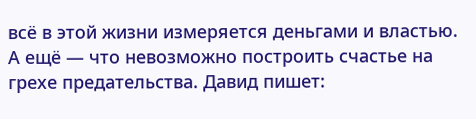всё в этой жизни измеряется деньгами и властью. А ещё — что невозможно построить счастье на грехе предательства. Давид пишет: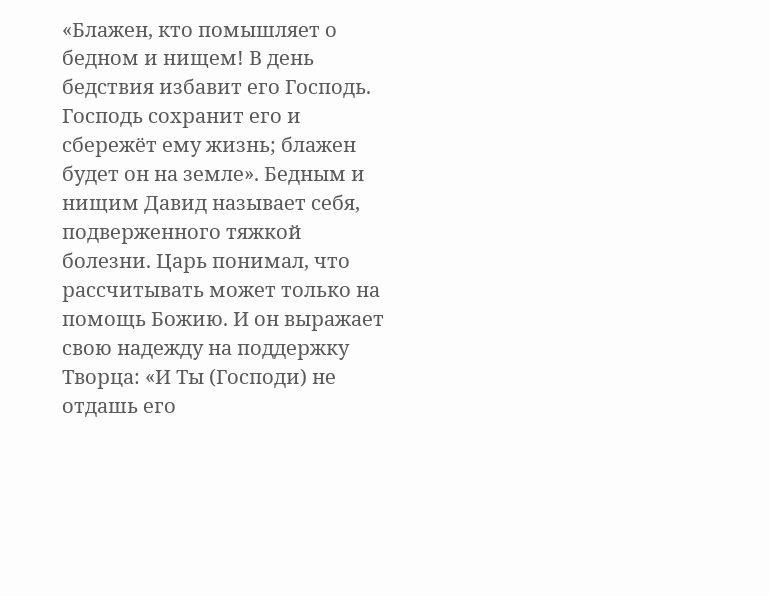«Блажен, кто помышляет о бедном и нищем! В день бедствия избавит его Господь. Господь сохранит его и сбережёт ему жизнь; блажен будет он на земле». Бедным и нищим Давид называет себя, подверженного тяжкой болезни. Царь понимал, что рассчитывать может только на помощь Божию. И он выражает свою надежду на поддержку Творца: «И Ты (Господи) не отдашь его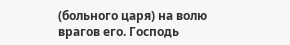(больного царя) на волю врагов его. Господь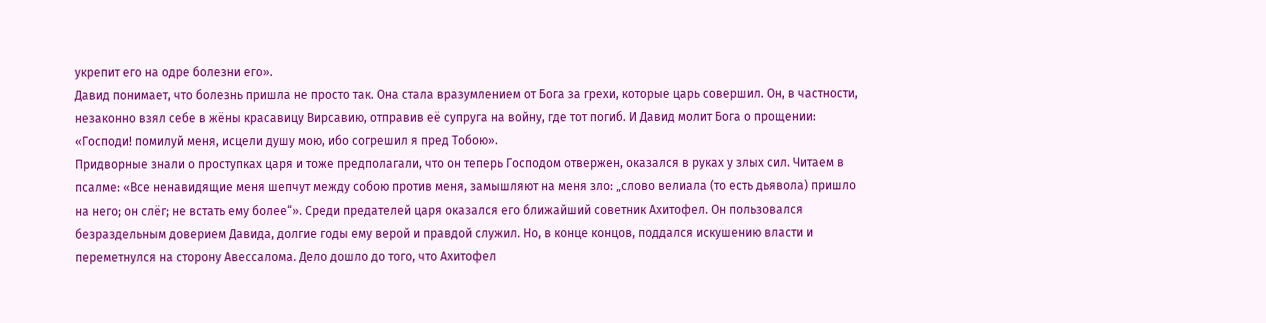укрепит его на одре болезни его».
Давид понимает, что болезнь пришла не просто так. Она стала вразумлением от Бога за грехи, которые царь совершил. Он, в частности, незаконно взял себе в жёны красавицу Вирсавию, отправив её супруга на войну, где тот погиб. И Давид молит Бога о прощении: «Господи! помилуй меня, исцели душу мою, ибо согрешил я пред Тобою».
Придворные знали о проступках царя и тоже предполагали, что он теперь Господом отвержен, оказался в руках у злых сил. Читаем в псалме: «Все ненавидящие меня шепчут между собою против меня, замышляют на меня зло: „слово велиала (то есть дьявола) пришло на него; он слёг; не встать ему более“». Среди предателей царя оказался его ближайший советник Ахитофел. Он пользовался безраздельным доверием Давида, долгие годы ему верой и правдой служил. Но, в конце концов, поддался искушению власти и переметнулся на сторону Авессалома. Дело дошло до того, что Ахитофел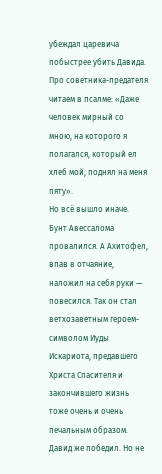убеждал царевича побыстрее убить Давида. Про советника-предателя читаем в псалме: «Даже человек мирный со мною, на которого я полагался, который ел хлеб мой, поднял на меня пяту».
Но всё вышло иначе. Бунт Авессалома провалился. А Ахитофел, впав в отчаяние, наложил на себя руки — повесился. Так он стал ветхозаветным героем-символом Иуды Искариота, предавшего Христа Спасителя и закончившего жизнь тоже очень и очень печальным образом. Давид же победил. Но не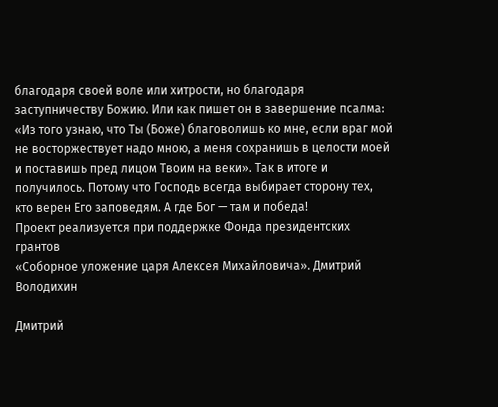благодаря своей воле или хитрости, но благодаря заступничеству Божию. Или как пишет он в завершение псалма: «Из того узнаю, что Ты (Боже) благоволишь ко мне, если враг мой не восторжествует надо мною, а меня сохранишь в целости моей и поставишь пред лицом Твоим на веки». Так в итоге и получилось. Потому что Господь всегда выбирает сторону тех, кто верен Его заповедям. А где Бог — там и победа!
Проект реализуется при поддержке Фонда президентских грантов
«Соборное уложение царя Алексея Михайловича». Дмитрий Володихин

Дмитрий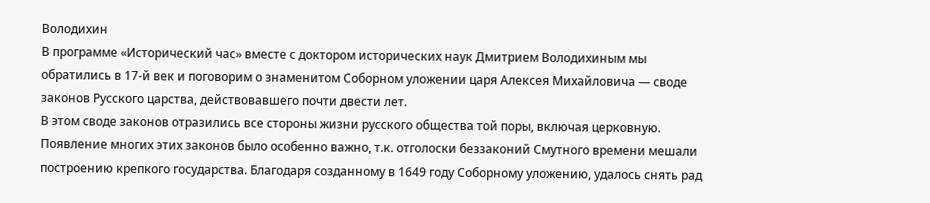Володихин
В программе «Исторический час» вместе с доктором исторических наук Дмитрием Володихиным мы обратились в 17-й век и поговорим о знаменитом Соборном уложении царя Алексея Михайловича — своде законов Русского царства, действовавшего почти двести лет.
В этом своде законов отразились все стороны жизни русского общества той поры, включая церковную. Появление многих этих законов было особенно важно, т.к. отголоски беззаконий Смутного времени мешали построению крепкого государства. Благодаря созданному в 1649 году Соборному уложению, удалось снять рад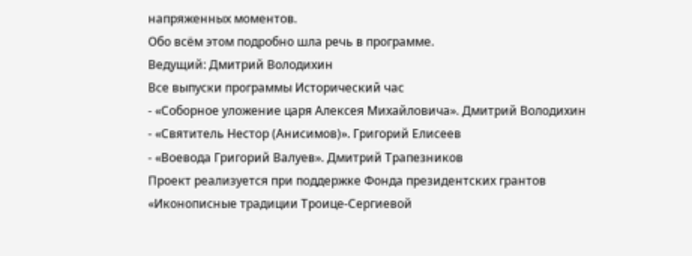напряженных моментов.
Обо всём этом подробно шла речь в программе.
Ведущий: Дмитрий Володихин
Все выпуски программы Исторический час
- «Соборное уложение царя Алексея Михайловича». Дмитрий Володихин
- «Святитель Нестор (Анисимов)». Григорий Елисеев
- «Воевода Григорий Валуев». Дмитрий Трапезников
Проект реализуется при поддержке Фонда президентских грантов
«Иконописные традиции Троице-Сергиевой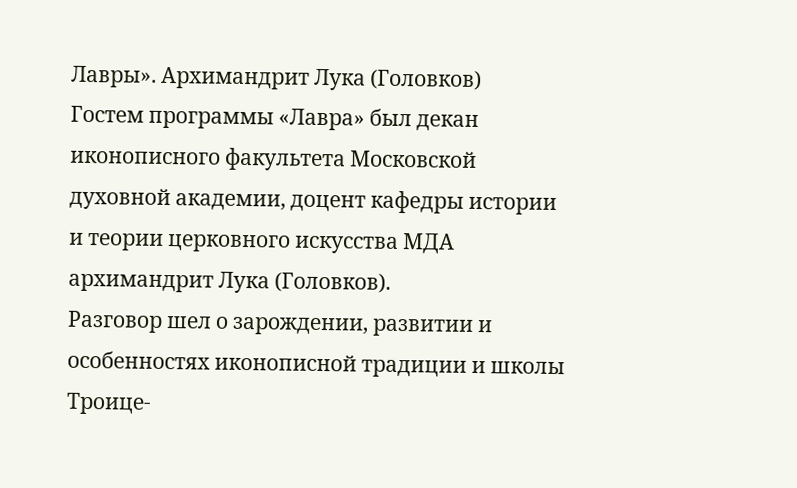Лавры». Архимандрит Лука (Головков)
Гостем программы «Лавра» был декан иконописного факультета Московской духовной академии, доцент кафедры истории и теории церковного искусства МДА архимандрит Лука (Головков).
Разговор шел о зарождении, развитии и особенностях иконописной традиции и школы Троице-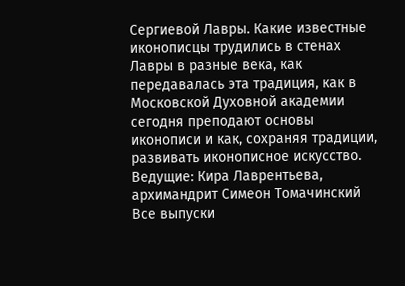Сергиевой Лавры. Какие известные иконописцы трудились в стенах Лавры в разные века, как передавалась эта традиция, как в Московской Духовной академии сегодня преподают основы иконописи и как, сохраняя традиции, развивать иконописное искусство.
Ведущие: Кира Лаврентьева, архимандрит Симеон Томачинский
Все выпуски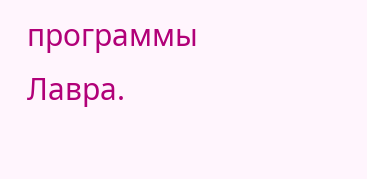программы Лавра.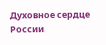Духовное сердце России